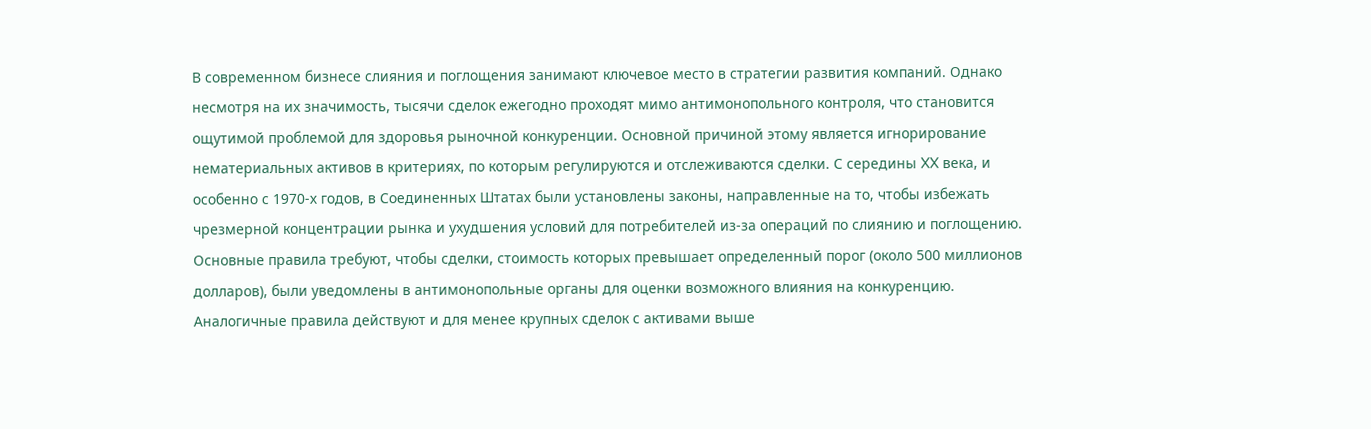В современном бизнесе слияния и поглощения занимают ключевое место в стратегии развития компаний. Однако несмотря на их значимость, тысячи сделок ежегодно проходят мимо антимонопольного контроля, что становится ощутимой проблемой для здоровья рыночной конкуренции. Основной причиной этому является игнорирование нематериальных активов в критериях, по которым регулируются и отслеживаются сделки. С середины XX века, и особенно с 1970-х годов, в Соединенных Штатах были установлены законы, направленные на то, чтобы избежать чрезмерной концентрации рынка и ухудшения условий для потребителей из-за операций по слиянию и поглощению. Основные правила требуют, чтобы сделки, стоимость которых превышает определенный порог (около 500 миллионов долларов), были уведомлены в антимонопольные органы для оценки возможного влияния на конкуренцию.
Аналогичные правила действуют и для менее крупных сделок с активами выше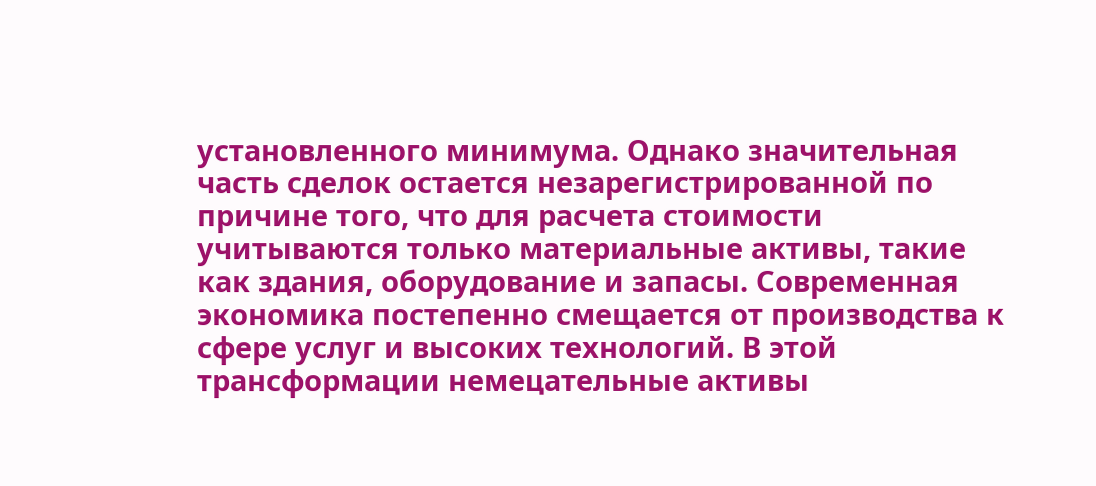установленного минимума. Однако значительная часть сделок остается незарегистрированной по причине того, что для расчета стоимости учитываются только материальные активы, такие как здания, оборудование и запасы. Современная экономика постепенно смещается от производства к сфере услуг и высоких технологий. В этой трансформации немецательные активы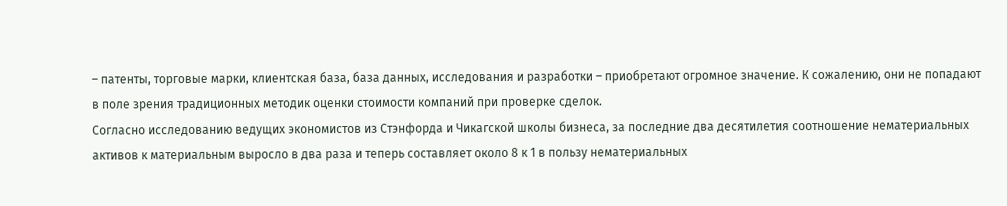– патенты, торговые марки, клиентская база, база данных, исследования и разработки – приобретают огромное значение. К сожалению, они не попадают в поле зрения традиционных методик оценки стоимости компаний при проверке сделок.
Согласно исследованию ведущих экономистов из Стэнфорда и Чикагской школы бизнеса, за последние два десятилетия соотношение нематериальных активов к материальным выросло в два раза и теперь составляет около 8 к 1 в пользу нематериальных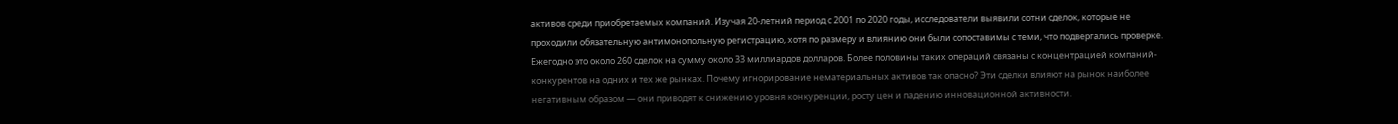активов среди приобретаемых компаний. Изучая 20-летний период с 2001 по 2020 годы, исследователи выявили сотни сделок, которые не проходили обязательную антимонопольную регистрацию, хотя по размеру и влиянию они были сопоставимы с теми, что подвергались проверке. Ежегодно это около 260 сделок на сумму около 33 миллиардов долларов. Более половины таких операций связаны с концентрацией компаний-конкурентов на одних и тех же рынках. Почему игнорирование нематериальных активов так опасно? Эти сделки влияют на рынок наиболее негативным образом — они приводят к снижению уровня конкуренции, росту цен и падению инновационной активности.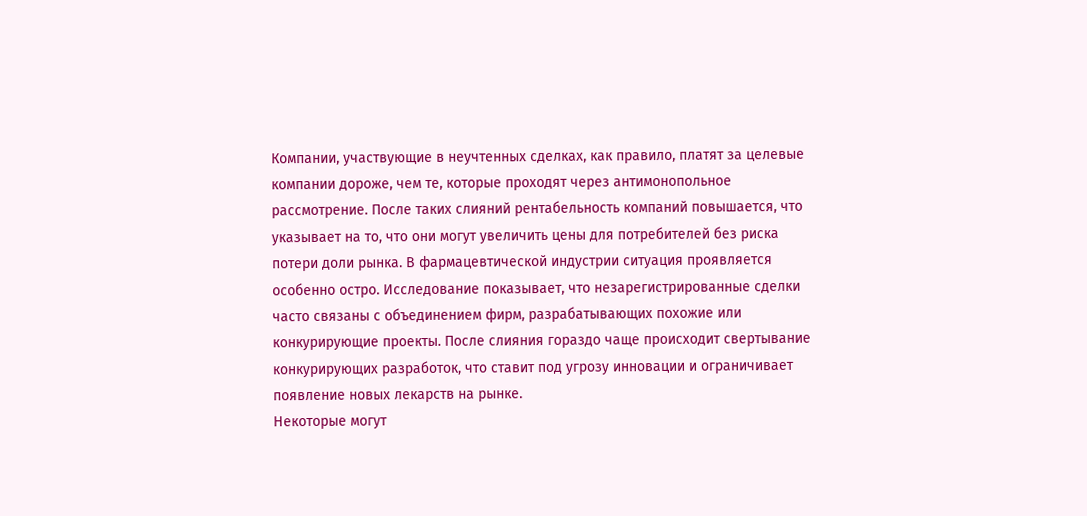Компании, участвующие в неучтенных сделках, как правило, платят за целевые компании дороже, чем те, которые проходят через антимонопольное рассмотрение. После таких слияний рентабельность компаний повышается, что указывает на то, что они могут увеличить цены для потребителей без риска потери доли рынка. В фармацевтической индустрии ситуация проявляется особенно остро. Исследование показывает, что незарегистрированные сделки часто связаны с объединением фирм, разрабатывающих похожие или конкурирующие проекты. После слияния гораздо чаще происходит свертывание конкурирующих разработок, что ставит под угрозу инновации и ограничивает появление новых лекарств на рынке.
Некоторые могут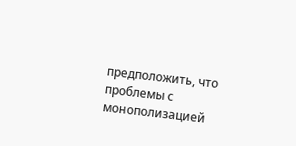предположить, что проблемы с монополизацией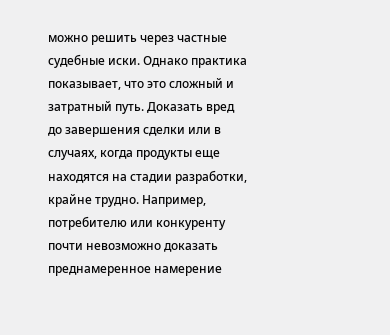можно решить через частные судебные иски. Однако практика показывает, что это сложный и затратный путь. Доказать вред до завершения сделки или в случаях, когда продукты еще находятся на стадии разработки, крайне трудно. Например, потребителю или конкуренту почти невозможно доказать преднамеренное намерение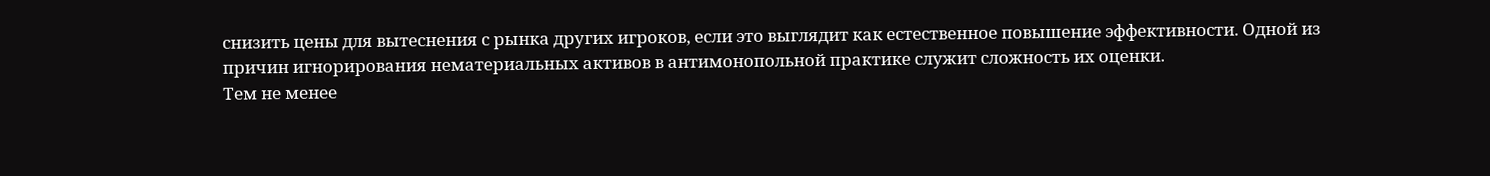снизить цены для вытеснения с рынка других игроков, если это выглядит как естественное повышение эффективности. Одной из причин игнорирования нематериальных активов в антимонопольной практике служит сложность их оценки.
Тем не менее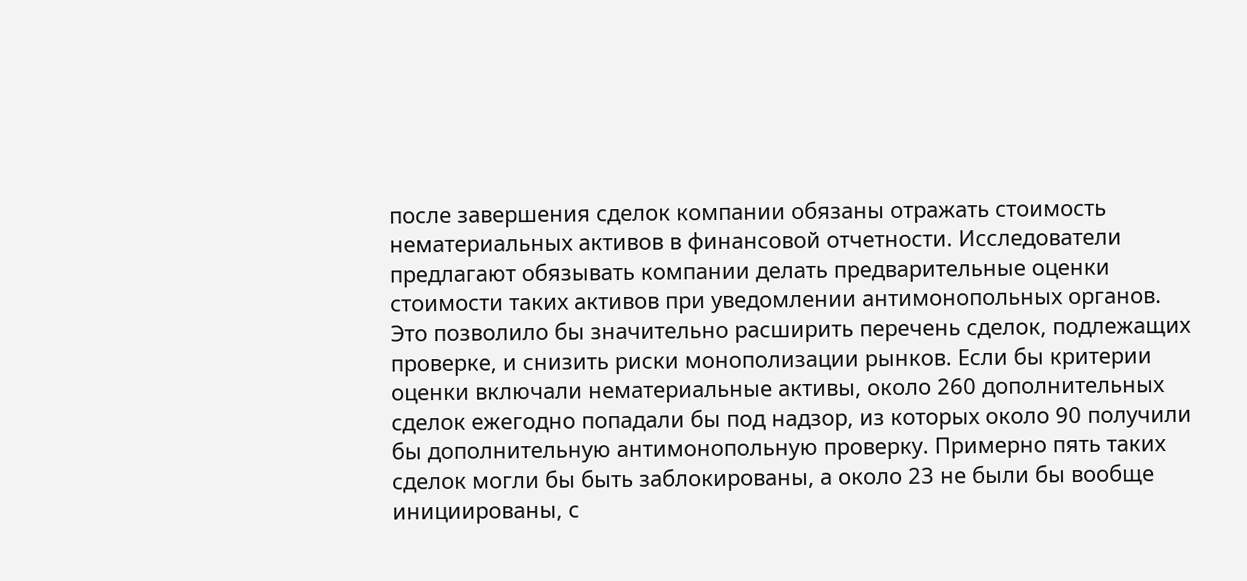после завершения сделок компании обязаны отражать стоимость нематериальных активов в финансовой отчетности. Исследователи предлагают обязывать компании делать предварительные оценки стоимости таких активов при уведомлении антимонопольных органов. Это позволило бы значительно расширить перечень сделок, подлежащих проверке, и снизить риски монополизации рынков. Если бы критерии оценки включали нематериальные активы, около 260 дополнительных сделок ежегодно попадали бы под надзор, из которых около 90 получили бы дополнительную антимонопольную проверку. Примерно пять таких сделок могли бы быть заблокированы, а около 23 не были бы вообще инициированы, с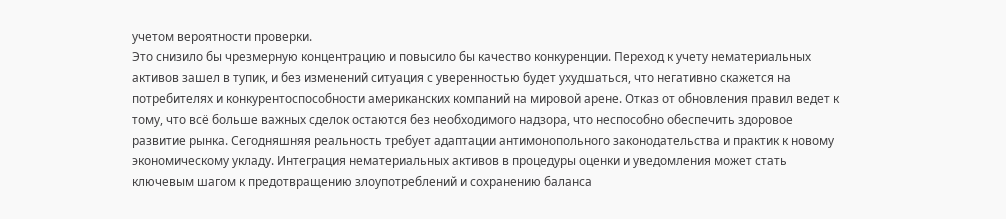учетом вероятности проверки.
Это снизило бы чрезмерную концентрацию и повысило бы качество конкуренции. Переход к учету нематериальных активов зашел в тупик, и без изменений ситуация с уверенностью будет ухудшаться, что негативно скажется на потребителях и конкурентоспособности американских компаний на мировой арене. Отказ от обновления правил ведет к тому, что всё больше важных сделок остаются без необходимого надзора, что неспособно обеспечить здоровое развитие рынка. Сегодняшняя реальность требует адаптации антимонопольного законодательства и практик к новому экономическому укладу. Интеграция нематериальных активов в процедуры оценки и уведомления может стать ключевым шагом к предотвращению злоупотреблений и сохранению баланса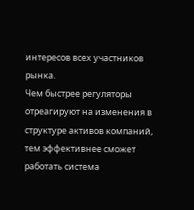интересов всех участников рынка.
Чем быстрее регуляторы отреагируют на изменения в структуре активов компаний, тем эффективнее сможет работать система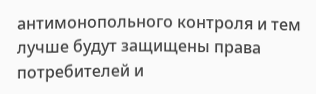антимонопольного контроля и тем лучше будут защищены права потребителей и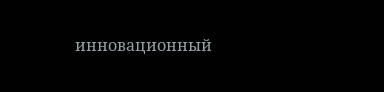инновационный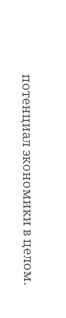потенциал экономики в целом.